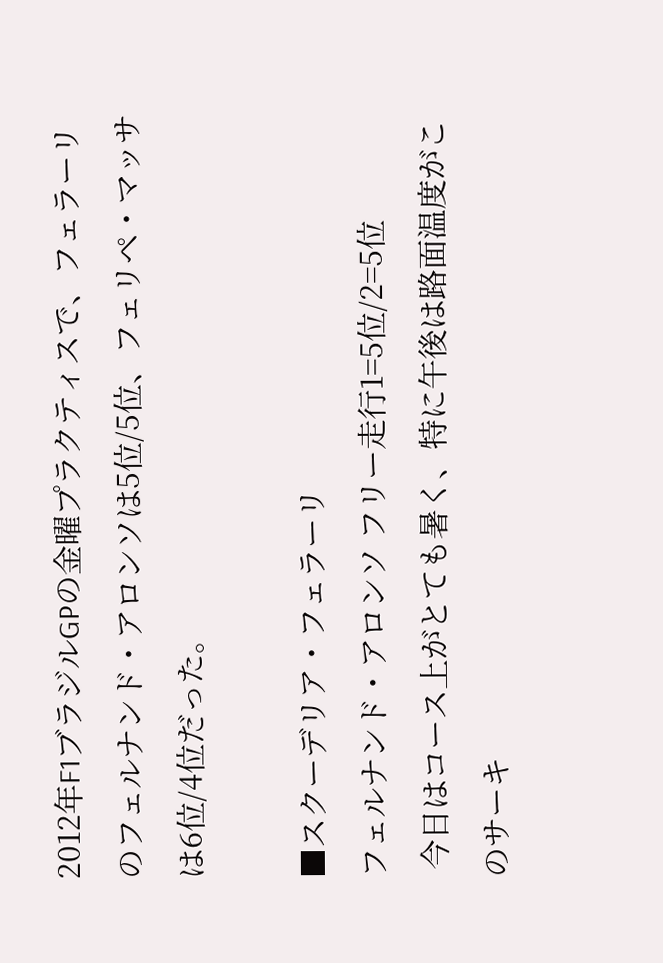2012年F1ブラジルGPの金曜プラクティスで、フェラーリのフェルナンド・アロンソは5位/5位、フェリペ・マッサは6位/4位だった。

■スクーデリア・フェラーリ
フェルナンド・アロンソ フリー走行1=5位/2=5位
 今日はコース上がとても暑く、特に午後は路面温度がこのサーキ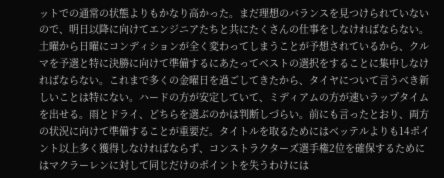ットでの通常の状態よりもかなり高かった。まだ理想のバランスを見つけられていないので、明日以降に向けてエンジニアたちと共にたくさんの仕事をしなければならない。土曜から日曜にコンディションが全く変わってしまうことが予想されているから、クルマを予選と特に決勝に向けて準備するにあたってベストの選択をすることに集中しなければならない。これまで多くの金曜日を過ごしてきたから、タイヤについて言うべき新しいことは特にない。ハードの方が安定していて、ミディアムの方が速いラップタイムを出せる。雨とドライ、どちらを選ぶのかは判断しづらい。前にも言ったとおり、両方の状況に向けて準備することが重要だ。タイトルを取るためにはベッテルよりも14ポイント以上多く獲得しなければならず、コンストラクターズ選手権2位を確保するためにはマクラーレンに対して同じだけのポイントを失うわけには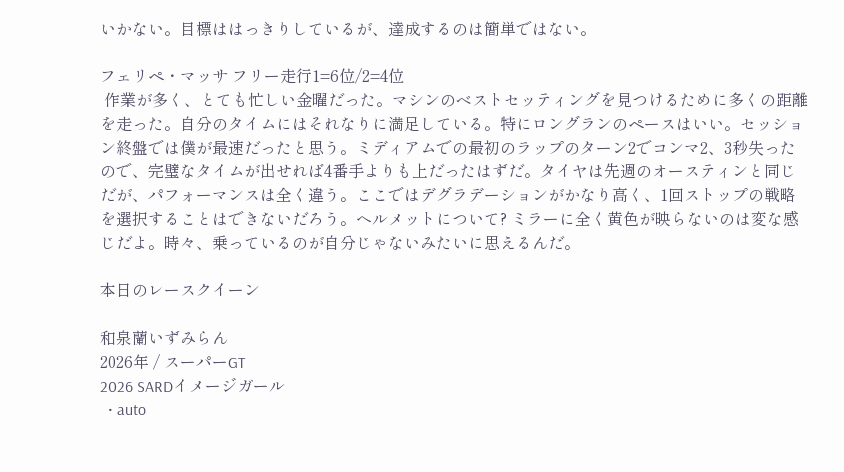いかない。目標ははっきりしているが、達成するのは簡単ではない。

フェリペ・マッサ フリー走行1=6位/2=4位
 作業が多く、とても忙しい金曜だった。マシンのベストセッティングを見つけるために多くの距離を走った。自分のタイムにはそれなりに満足している。特にロングランのペースはいい。セッション終盤では僕が最速だったと思う。ミディアムでの最初のラップのターン2でコンマ2、3秒失ったので、完璧なタイムが出せれば4番手よりも上だったはずだ。タイヤは先週のオースティンと同じだが、パフォーマンスは全く違う。ここではデグラデーションがかなり高く、1回ストップの戦略を選択することはできないだろう。ヘルメットについて? ミラーに全く黄色が映らないのは変な感じだよ。時々、乗っているのが自分じゃないみたいに思えるんだ。

本日のレースクイーン

和泉蘭いずみらん
2026年 / スーパーGT
2026 SARDイメージガール
  • auto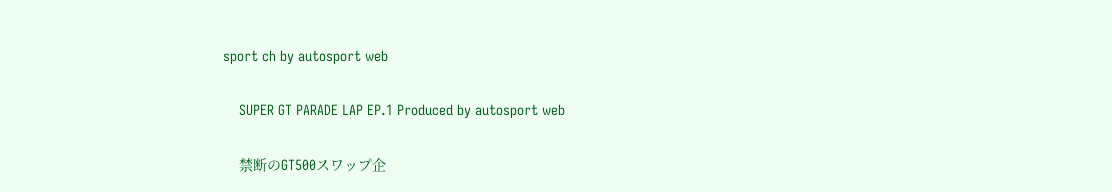sport ch by autosport web

    SUPER GT PARADE LAP EP.1 Produced by autosport web

    禁断のGT500スワップ企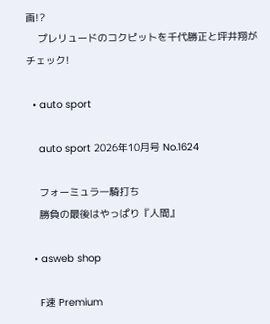画!?
    プレリュードのコクピットを千代勝正と坪井翔がチェック!

  • auto sport

    auto sport 2026年10月号 No.1624

    フォーミュラ一騎打ち
    勝負の最後はやっぱり『人間』

  • asweb shop

    F速 Premium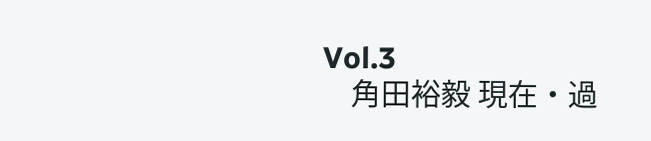Vol.3
    角田裕毅 現在・過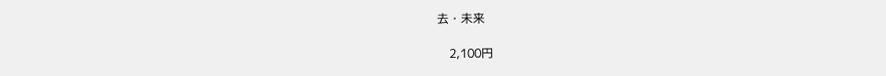去・未来

    2,100円